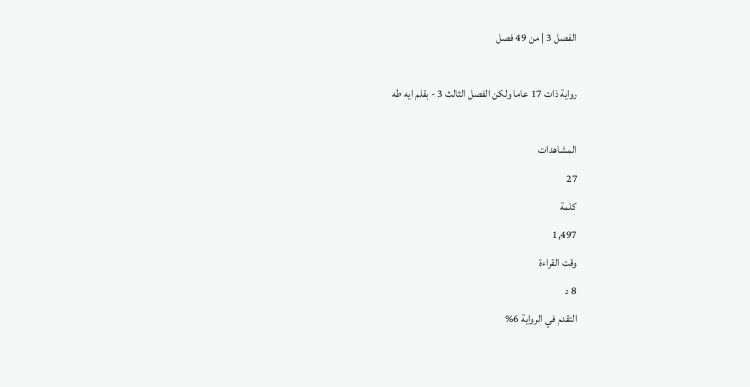الفصل 3 | من 49 فصل

رواية ذات 17 عاما ولكن الفصل الثالث 3 - بقلم ايه طه

المشاهدات
27
كلمة
1,497
وقت القراءة
8 د
التقدم في الرواية 6%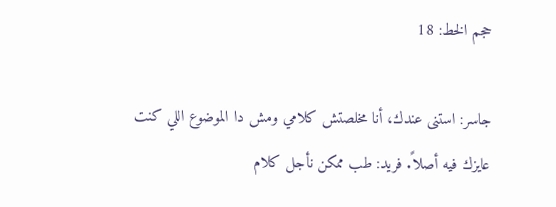حجم الخط: 18

جاسر: استنى عندك، أنا مخلصتش كلامي ومش دا الموضوع اللي كنت عايزك فيه أصلاً. فريد: طب ممكن نأجل كلام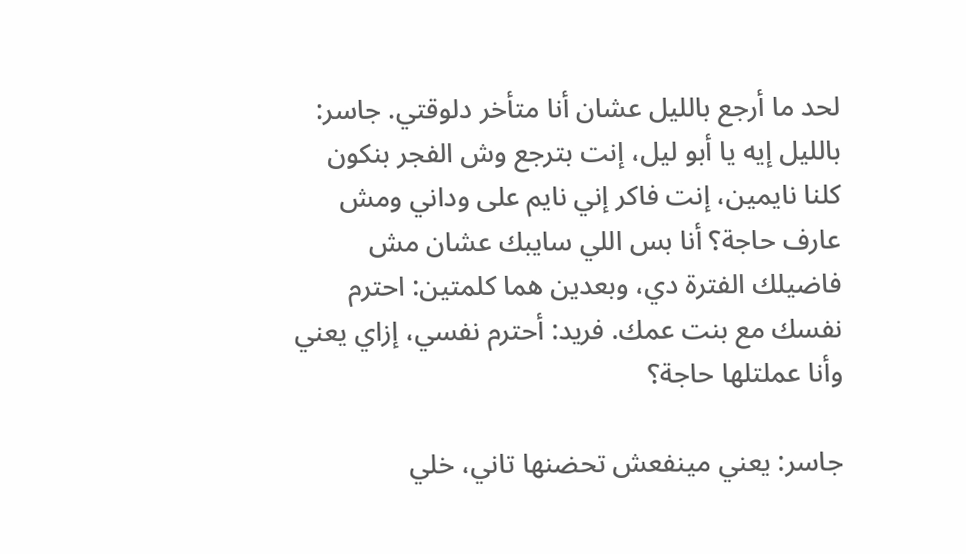لحد ما أرجع بالليل عشان أنا متأخر دلوقتي. جاسر: بالليل إيه يا أبو ليل، إنت بترجع وش الفجر بنكون كلنا نايمين، إنت فاكر إني نايم على وداني ومش عارف حاجة؟ أنا بس اللي سايبك عشان مش فاضيلك الفترة دي، وبعدين هما كلمتين: احترم نفسك مع بنت عمك. فريد: أحترم نفسي، إزاي يعني وأنا عملتلها حاجة؟

جاسر: يعني مينفعش تحضنها تاني، خلي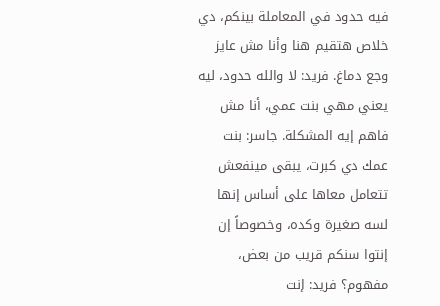فيه حدود في المعاملة بينكم، دي خلاص هتقيم هنا وأنا مش عايز وجع دماغ. فريد: لا والله حدود، ليه يعني مهي بنت عمي، أنا مش فاهم إيه المشكلة. جاسر: بنت عمك دي كبرت، يبقى مينفعش تتعامل معاها على أساس إنها لسه صغيرة وكده، وخصوصاً إن إنتوا سنكم قريب من بعض، مفهوم؟ فريد: إنت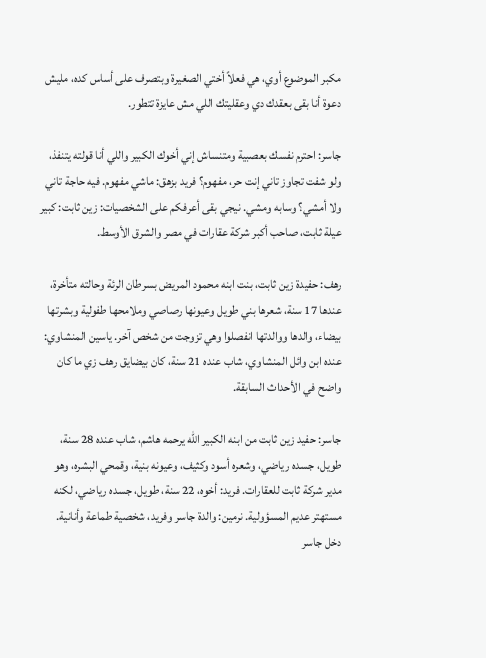مكبر الموضوع أوي، هي فعلاً أختي الصغيرة وبتصرف على أساس كده، مليش دعوة أنا بقى بعقدك دي وعقليتك اللي مش عايزة تتطور.

جاسر: احترم نفسك بعصبية ومتنساش إني أخوك الكبير واللي أنا قولته يتنفذ، ولو شفت تجاوز تاني إنت حر، مفهوم؟ فريد بزهق: ماشي مفهوم. فيه حاجة تاني ولا أمشي؟ وسابه ومشي. نيجي بقى أعرفكم على الشخصيات: زين ثابت: كبير عيلة ثابت، صاحب أكبر شركة عقارات في مصر والشرق الأوسط.

رهف: حفيدة زين ثابت، بنت ابنه محمود المريض بسرطان الرئة وحالته متأخرة، عندها 17 سنة، شعرها بني طويل وعيونها رصاصي وملامحها طفولية وبشرتها بيضاء، والدها ووالدتها انفصلوا وهي تزوجت من شخص آخر. ياسين المنشاوي: عنده ابن وائل المنشاوي، شاب عنده 21 سنة، كان بيضايق رهف زي ما كان واضح في الأحداث السابقة.

جاسر: حفيد زين ثابت من ابنه الكبير الله يرحمه هاشم، شاب عنده 28 سنة، طويل، جسده رياضي، وشعره أسود وكثيف، وعيونه بنية، وقمحي البشره، وهو مدير شركة ثابت للعقارات. فريد: أخوه، 22 سنة، طويل، جسده رياضي، لكنه مستهتر عديم المسؤولية. نرمين: والدة جاسر وفريد، شخصية طماعة وأنانية. دخل جاسر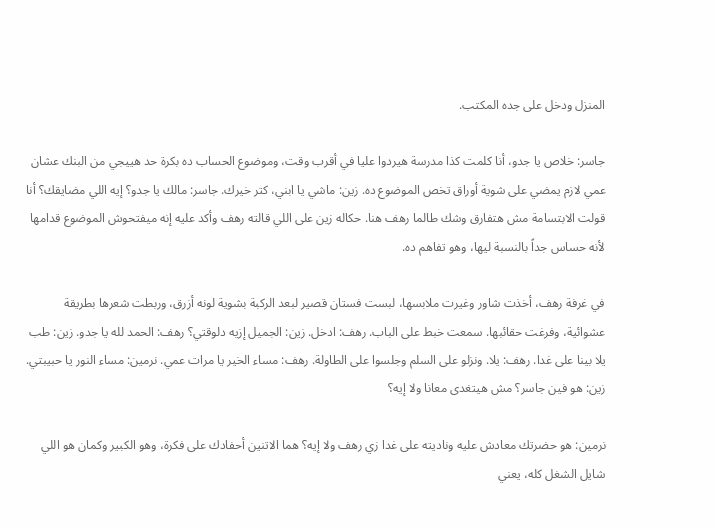المنزل ودخل على جده المكتب.

جاسر: خلاص يا جدو، أنا كلمت كذا مدرسة هيردوا عليا في أقرب وقت، وموضوع الحساب ده بكرة حد هييجي من البنك عشان عمي لازم يمضي على شوية أوراق تخص الموضوع ده. زين: ماشي يا ابني، كتر خيرك. جاسر: مالك يا جدو؟ إيه اللي مضايقك؟ أنا قولت الابتسامة مش هتفارق وشك طالما رهف هنا. حكاله زين على اللي قالته رهف وأكد عليه إنه ميفتحوش الموضوع قدامها لأنه حساس جداً بالنسبة ليها، وهو تفاهم ده.

في غرفة رهف، أخذت شاور وغيرت ملابسها، لبست فستان قصير لبعد الركبة بشوية لونه أزرق، وربطت شعرها بطريقة عشوائية، وفرغت حقائبها. سمعت خبط على الباب. رهف: ادخل. زين: الجميل إزيه دلوقتي؟ رهف: الحمد لله يا جدو. زين: طب يلا بينا على غدا. رهف: يلا. ونزلو على السلم وجلسوا على الطاولة. رهف: مساء الخير يا مرات عمي. نرمين: مساء النور يا حبيبتي. زين: هو فين جاسر؟ مش هيتغدى معانا ولا إيه؟

نرمين: هو حضرتك معادش عليه وناديته على غدا زي رهف ولا إيه؟ هما الاتنين أحفادك على فكرة، وهو الكبير وكمان هو اللي شايل الشغل كله، يعني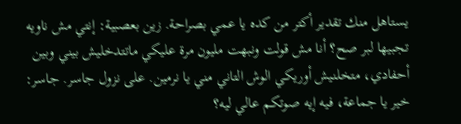يستاهل منك تقدير أكتر من كده يا عمي بصراحة. زين بعصبية: إنتي مش ناويه تجبيها لبر صح؟ أنا مش قولت ونبهت مليون مرة عليكي ماتتدخليش بيني وبين أحفادي، متخلنيش أوريكي الوش التاني مني يا نرمين. على نزول جاسر. جاسر: خير يا جماعة، فيه إيه صوتكم عالي ليه؟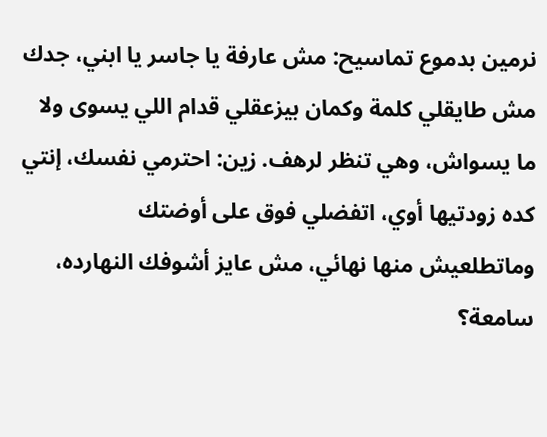نرمين بدموع تماسيح: مش عارفة يا جاسر يا ابني، جدك مش طايقلي كلمة وكمان بيزعقلي قدام اللي يسوى ولا ما يسواش، وهي تنظر لرهف. زين: احترمي نفسك، إنتي كده زودتيها أوي، اتفضلي فوق على أوضتك وماتطلعيش منها نهائي، مش عايز أشوفك النهارده، سامعة؟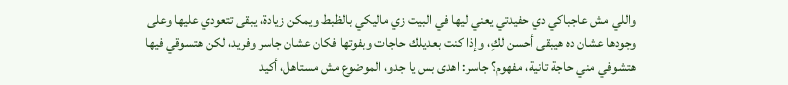واللي مش عاجباكي دي حفيدتي يعني ليها في البيت زي ماليكي بالظبط ويمكن زيادة، يبقى تتعودي عليها وعلى وجودها عشان ده هيبقى أحسن لكِ، وإذا كنت بعديلك حاجات وبفوتها فكان عشان جاسر وفريد، لكن هتسوقي فيها هتشوفي مني حاجة تانية، مفهوم؟ جاسر: اهدى بس يا جدو، الموضوع مش مستاهل، أكيد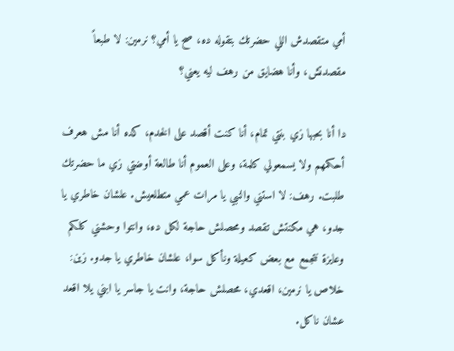أمي متقصدش اللي حضرتك بتقوله ده، صح يا أمي؟ نرمين: لا طبعاً مقصدتش، وأنا هضايق من رهف ليه يعني؟

دا أنا بحبها زي بنتي تمام، أنا كنت أقصد على الخدم، كده أنا مش هعرف أحكمهم ولا يسمعولي كلمة، وعلى العموم أنا طالعة أوضتي زي ما حضرتك طلبت. رهف: لا استني والنبي يا مرات عمي متطلعيش. علشان خاطري يا جدو، هي مكنتش تقصد ومحصلش حاجة لكل ده، وانتوا وحشني كلكم وعايزة نتجمع مع بعض كعيلة ونأكل سوا، علشان خاطري يا جدو. زين: خلاص يا نرمين، اقعدي، محصلش حاجة، وانت يا جاسر يا ابني يلا اقعد عشان ناكل.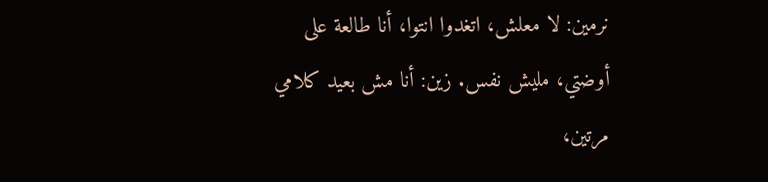نرمين: لا معلش، اتغدوا انتوا، أنا طالعة على أوضتي، مليش نفس. زين: أنا مش بعيد كلامي مرتين،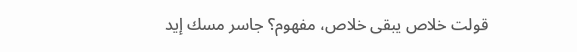قولت خلاص يبقى خلاص، مفهوم؟ جاسر مسك إيد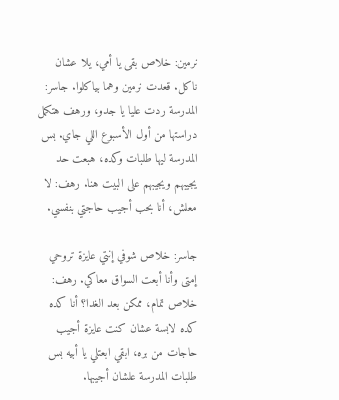نرمين: خلاص بقى يا أمي، يلا عشان ناكل. قعدت نرمين وهما بياكلوا. جاسر: المدرسة ردت عليا يا جدو، ورهف هتكمل دراستها من أول الأسبوع اللي جاي. بس المدرسة ليها طلبات وكده، هبعت حد يجيبهم ويجيبهم على البيت هنا. رهف: لا معلش، أنا بحب أجيب حاجتي بنفسي.

جاسر: خلاص شوفي إنتي عايزة تروحي إمتى وأنا أبعت السواق معاكي. رهف: خلاص تمام، ممكن بعد الغدا؟ أنا كده كده لابسة عشان كنت عايزة أجيب حاجات من بره، ابقي ابعتلي يا أبيه بس طلبات المدرسة علشان أجيبها.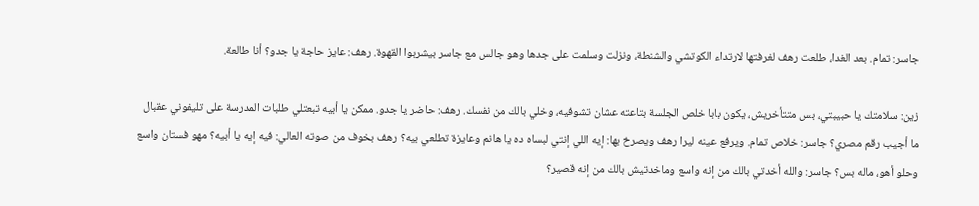جاسر: تمام. بعد الغدا، طلعت رهف لغرفتها لارتداء الكوتشي والشنطة، ونزلت وسلمت على جدها وهو جالس مع جاسر بيشربوا القهوة. رهف: عايز حاجة يا جدو؟ أنا طالعة.

زين: سلامتك يا حبيبتي، بس متتأخريش، يكون بابا خلص الجلسة بتاعته عشان تشوفيه، وخلي بالك من نفسك. رهف: حاضر يا جدو. ممكن يا أبيه تبعتلي طلبات المدرسة على تليفوني عقبال ما أجيب رقم مصري؟ جاسر: خلاص تمام. ويرفع عينه ليرا رهف ويصرخ بها: إيه اللي إنتي لبساه ده يا هانم وعايزة تطلعي بيه؟ رهف بخوف من صوته العالي: فيه إيه يا أبيه؟ مهو فستان واسع وحلو أهو، ماله بس؟ جاسر: والله أخدتي بالك من إنه واسع وماخدتيش بالك من إنه قصير؟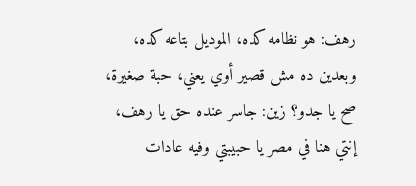رهف: هو نظامه كده، الموديل بتاعه كده، وبعدين ده مش قصير أوي يعني، حبة صغيرة، صح يا جدو؟ زين: جاسر عنده حق يا رهف، إنتي هنا في مصر يا حبيبتي وفيه عادات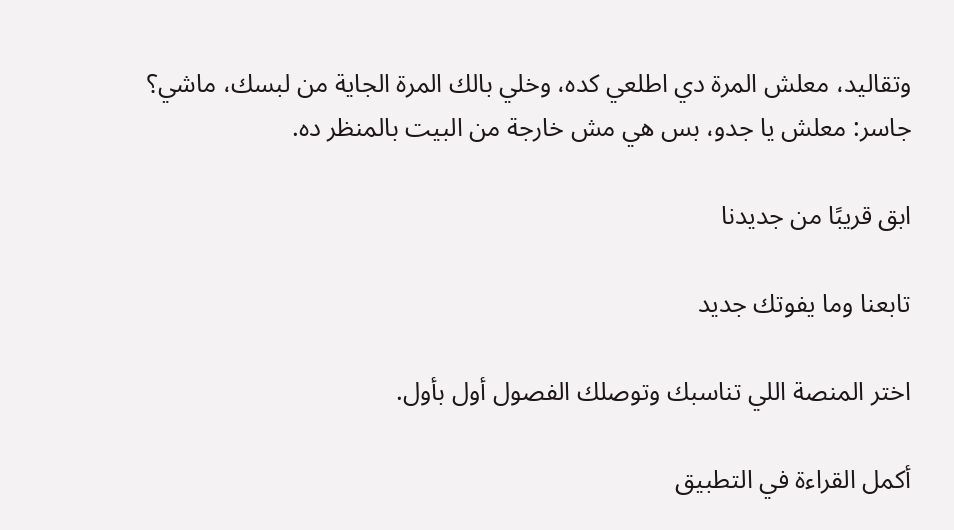وتقاليد، معلش المرة دي اطلعي كده، وخلي بالك المرة الجاية من لبسك، ماشي؟ جاسر: معلش يا جدو، بس هي مش خارجة من البيت بالمنظر ده.

ابق قريبًا من جديدنا

تابعنا وما يفوتك جديد

اختر المنصة اللي تناسبك وتوصلك الفصول أول بأول.

أكمل القراءة في التطبيق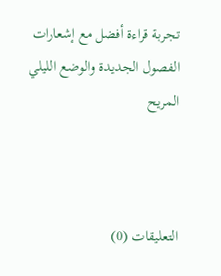تجربة قراءة أفضل مع إشعارات الفصول الجديدة والوضع الليلي المريح



التعليقات (0)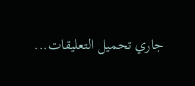جاري تحميل التعليقات...